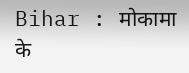Bihar : मोकामा के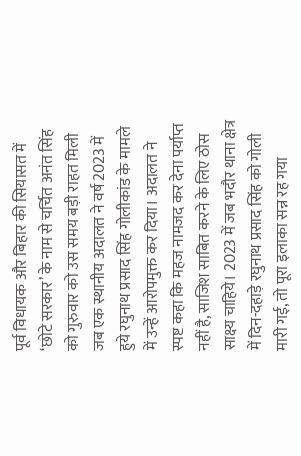पूर्व विधायक और बिहार की सियासत में ‘छोटे सरकार’ के नाम से चर्चित अनंत सिंह को गुरुवार को उस समय बड़ी राहत मिली जब एक स्थानीय अदालत ने वर्ष 2023 में हुये रघुनाथ प्रसाद सिंह गोलीकांड के मामले में उन्हें आरोपमुक्त कर दिया। अदालत ने स्पष्ट कहा कि महज नामजद कर देना पर्याप्त नहीं है, साजिश साबित करने के लिए ठोस साक्ष्य चाहिये। 2023 में जब भदौर थाना क्षेत्र में दिन-दहाड़े रघुनाथ प्रसाद सिंह को गोली मारी गई, तो पूरा इलाका सन्न रह गया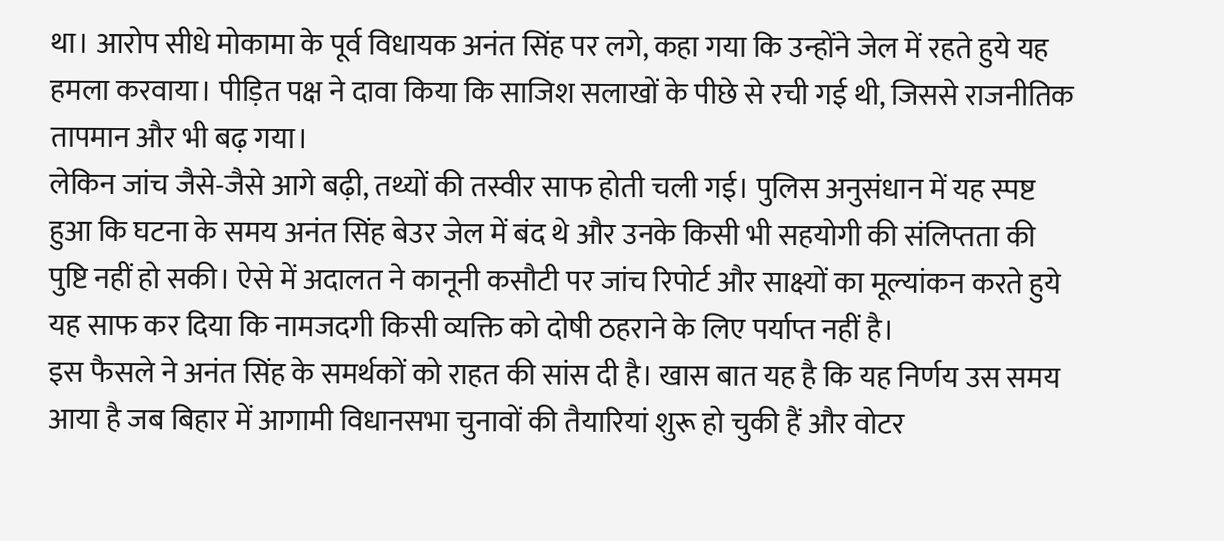था। आरोप सीधे मोकामा के पूर्व विधायक अनंत सिंह पर लगे, कहा गया कि उन्होंने जेल में रहते हुये यह हमला करवाया। पीड़ित पक्ष ने दावा किया कि साजिश सलाखों के पीछे से रची गई थी, जिससे राजनीतिक तापमान और भी बढ़ गया।
लेकिन जांच जैसे-जैसे आगे बढ़ी, तथ्यों की तस्वीर साफ होती चली गई। पुलिस अनुसंधान में यह स्पष्ट हुआ कि घटना के समय अनंत सिंह बेउर जेल में बंद थे और उनके किसी भी सहयोगी की संलिप्तता की पुष्टि नहीं हो सकी। ऐसे में अदालत ने कानूनी कसौटी पर जांच रिपोर्ट और साक्ष्यों का मूल्यांकन करते हुये यह साफ कर दिया कि नामजदगी किसी व्यक्ति को दोषी ठहराने के लिए पर्याप्त नहीं है।
इस फैसले ने अनंत सिंह के समर्थकों को राहत की सांस दी है। खास बात यह है कि यह निर्णय उस समय आया है जब बिहार में आगामी विधानसभा चुनावों की तैयारियां शुरू हो चुकी हैं और वोटर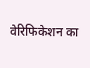वेरिफिकेशन का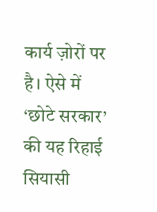कार्य ज़ोरों पर है। ऐसे में ‘छोटे सरकार’ की यह रिहाई सियासी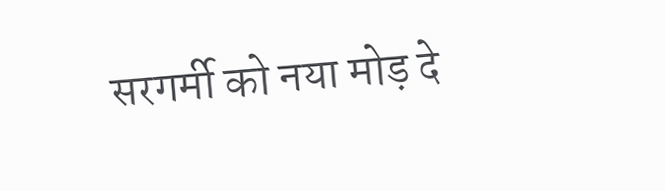सरगर्मी को नया मोड़ दे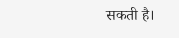सकती है।